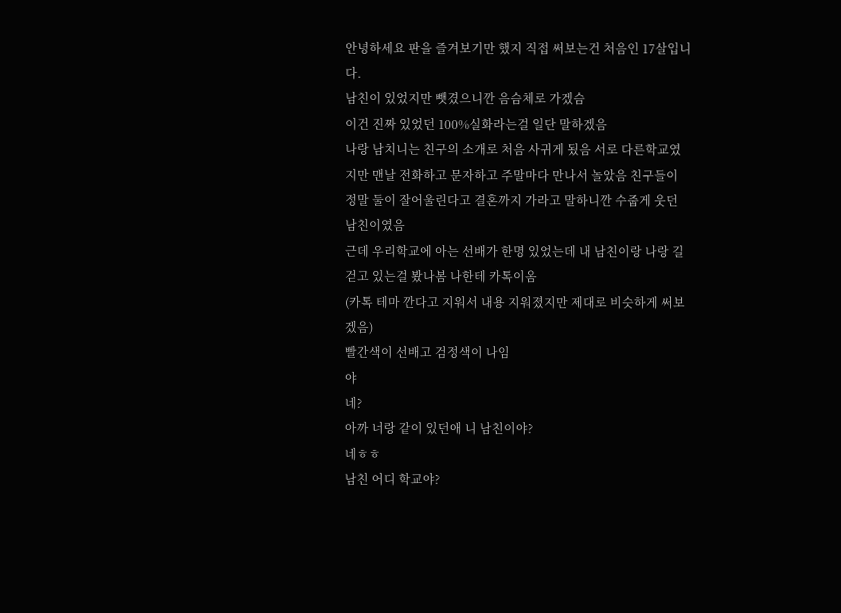안녕하세요 판을 즐겨보기만 했지 직접 써보는건 처음인 17살입니다.
남친이 있었지만 뺏겼으니깐 음슴체로 가겠슴
이건 진짜 있었던 100%실화라는걸 일단 말하겠음
나랑 남치니는 친구의 소개로 처음 사귀게 됬음 서로 다른학교였지만 맨날 전화하고 문자하고 주말마다 만나서 놀았음 친구들이 정말 둘이 잘어울린다고 결혼까지 가라고 말하니깐 수줍게 웃던 남친이였음
근데 우리학교에 아는 선배가 한명 있었는데 내 남친이랑 나랑 길걷고 있는걸 봤나봄 나한테 카톡이옴
(카톡 테마 깐다고 지워서 내용 지워졌지만 제대로 비슷하게 써보겠음)
빨간색이 선배고 검정색이 나임
야
네?
아까 너랑 같이 있던애 니 남친이야?
네ㅎㅎ
남친 어디 학교야?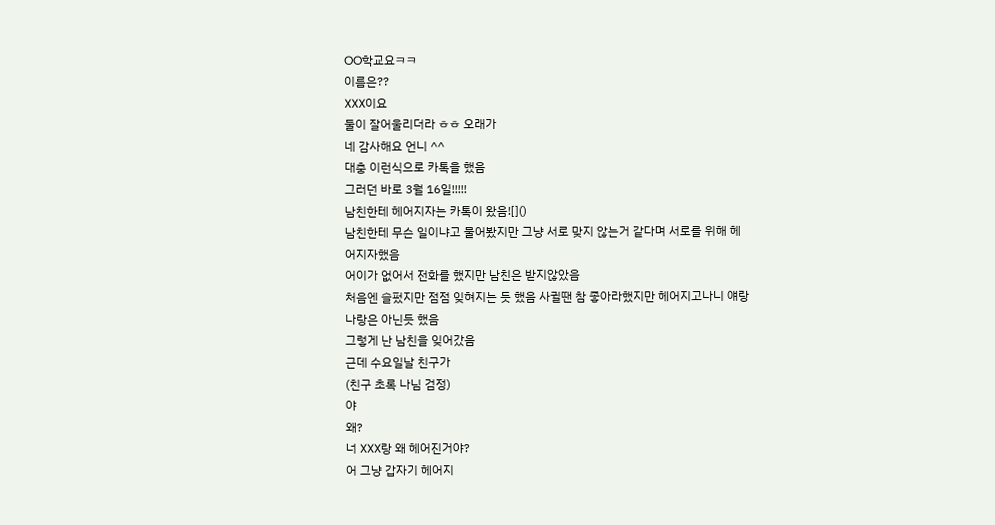OO학교요ㅋㅋ
이름은??
XXX이요
둘이 잘어울리더라 ㅎㅎ 오래가
네 감사해요 언니 ^^
대충 이런식으로 카톡을 했음
그러던 바로 3월 16일!!!!!
남친한테 헤어지자는 카톡이 왔음![]()
남친한테 무슨 일이냐고 물어봤지만 그냥 서로 맞지 않는거 같다며 서로를 위해 헤어지자했음
어이가 없어서 전화를 했지만 남친은 받지않았음
처음엔 슬펐지만 점점 잊혀지는 듯 했음 사귈땐 참 좋아라했지만 헤어지고나니 얘랑 나랑은 아닌듯 했음
그렇게 난 남친을 잊어갔음
근데 수요일날 친구가
(친구 초록 나님 검정)
야
왜?
너 XXX랑 왜 헤어진거야?
어 그냥 갑자기 헤어지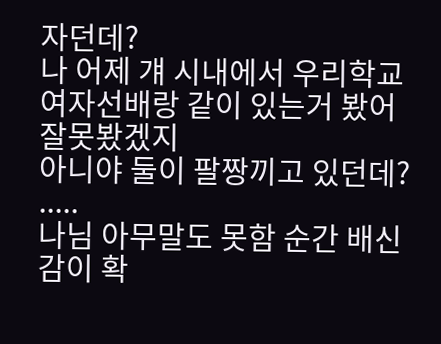자던데?
나 어제 걔 시내에서 우리학교 여자선배랑 같이 있는거 봤어
잘못봤겠지
아니야 둘이 팔짱끼고 있던데?
.....
나님 아무말도 못함 순간 배신감이 확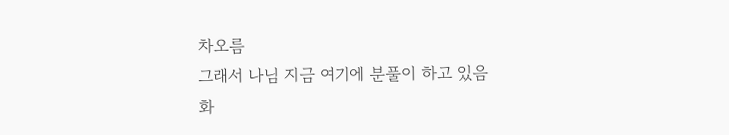차오름
그래서 나님 지금 여기에 분풀이 하고 있음
화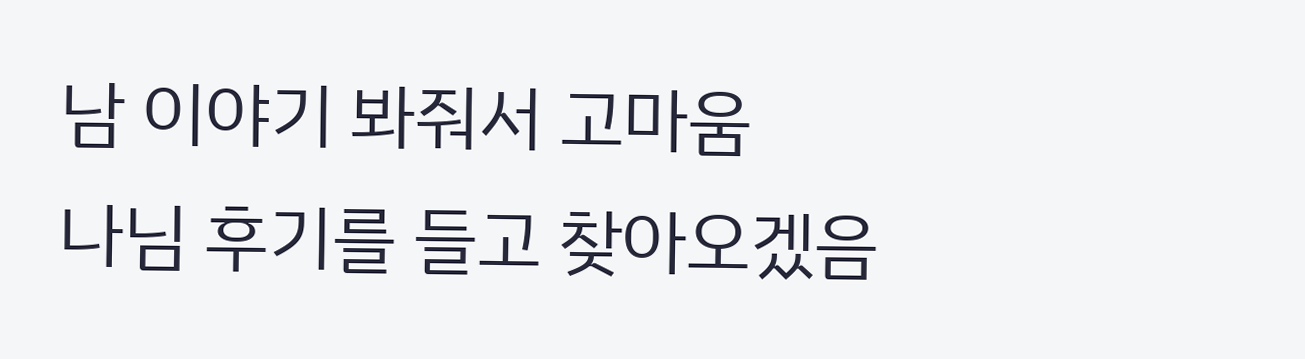남 이야기 봐줘서 고마움
나님 후기를 들고 찾아오겠음